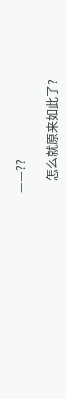——??

    怎么就原来如此了?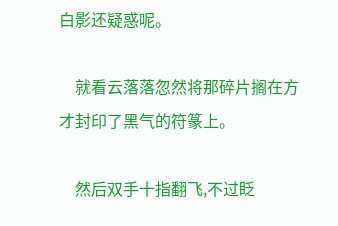白影还疑惑呢。

    就看云落落忽然将那碎片搁在方才封印了黑气的符篆上。

    然后双手十指翻飞,不过眨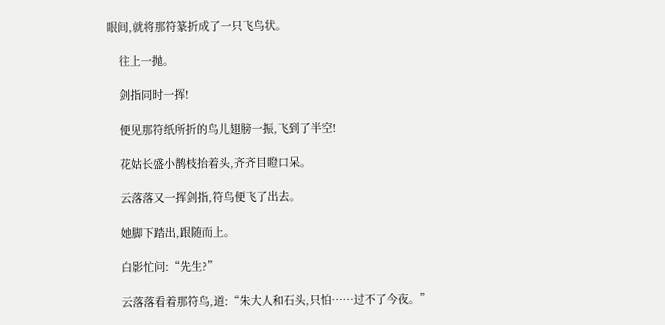眼间,就将那符篆折成了一只飞鸟状。

    往上一抛。

    剑指同时一挥!

    便见那符纸所折的鸟儿翅膀一振,飞到了半空!

    花姑长盛小鹊枝抬着头,齐齐目瞪口呆。

    云落落又一挥剑指,符鸟便飞了出去。

    她脚下踏出,跟随而上。

    白影忙问:“先生?”

    云落落看着那符鸟,道:“朱大人和石头,只怕……过不了今夜。”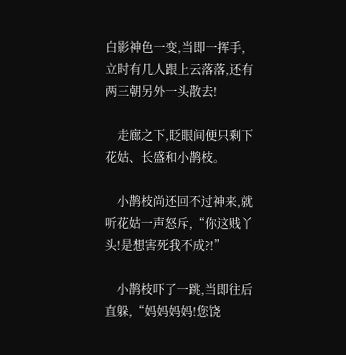白影神色一变,当即一挥手,立时有几人跟上云落落,还有两三朝另外一头散去!

    走廊之下,眨眼间便只剩下花姑、长盛和小鹊枝。

    小鹊枝尚还回不过神来,就听花姑一声怒斥,“你这贱丫头!是想害死我不成?!”

    小鹊枝吓了一跳,当即往后直躲,“妈妈妈妈!您饶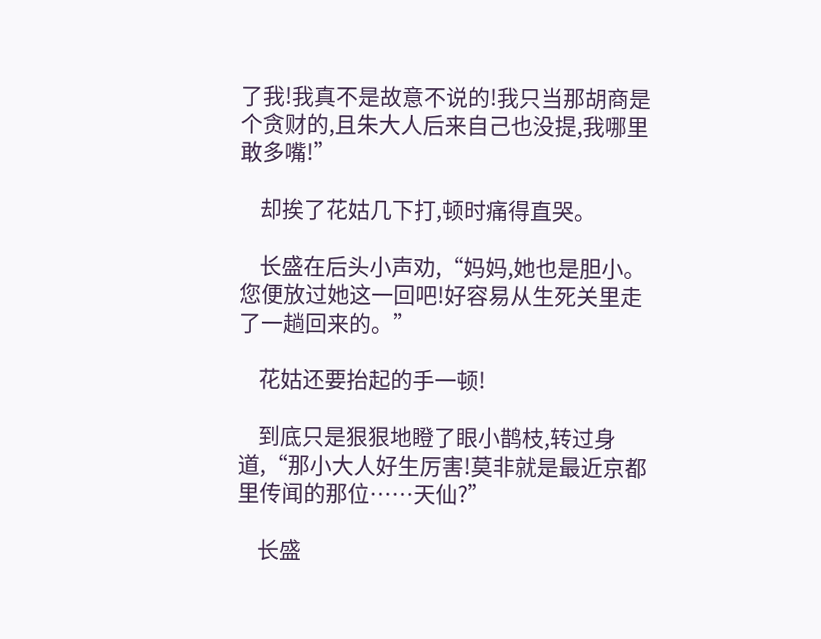了我!我真不是故意不说的!我只当那胡商是个贪财的,且朱大人后来自己也没提,我哪里敢多嘴!”

    却挨了花姑几下打,顿时痛得直哭。

    长盛在后头小声劝,“妈妈,她也是胆小。您便放过她这一回吧!好容易从生死关里走了一趟回来的。”

    花姑还要抬起的手一顿!

    到底只是狠狠地瞪了眼小鹊枝,转过身道,“那小大人好生厉害!莫非就是最近京都里传闻的那位……天仙?”

    长盛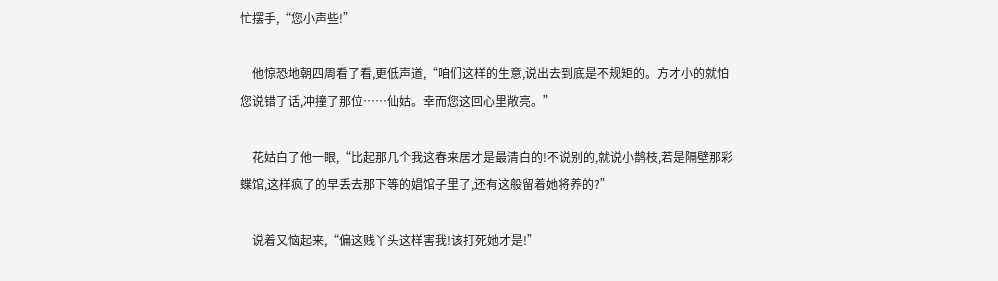忙摆手,“您小声些!”

    他惊恐地朝四周看了看,更低声道,“咱们这样的生意,说出去到底是不规矩的。方才小的就怕您说错了话,冲撞了那位……仙姑。幸而您这回心里敞亮。”

    花姑白了他一眼,“比起那几个我这春来居才是最清白的!不说别的,就说小鹊枝,若是隔壁那彩蝶馆,这样疯了的早丢去那下等的娼馆子里了,还有这般留着她将养的?”

    说着又恼起来,“偏这贱丫头这样害我!该打死她才是!”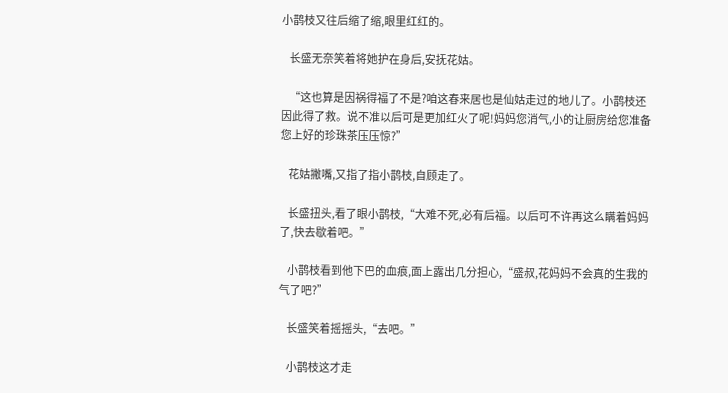小鹊枝又往后缩了缩,眼里红红的。

    长盛无奈笑着将她护在身后,安抚花姑。

    “这也算是因祸得福了不是?咱这春来居也是仙姑走过的地儿了。小鹊枝还因此得了救。说不准以后可是更加红火了呢!妈妈您消气,小的让厨房给您准备您上好的珍珠茶压压惊?”

    花姑撇嘴,又指了指小鹊枝,自顾走了。

    长盛扭头,看了眼小鹊枝,“大难不死,必有后福。以后可不许再这么瞒着妈妈了,快去歇着吧。”

    小鹊枝看到他下巴的血痕,面上露出几分担心,“盛叔,花妈妈不会真的生我的气了吧?”

    长盛笑着摇摇头,“去吧。”

    小鹊枝这才走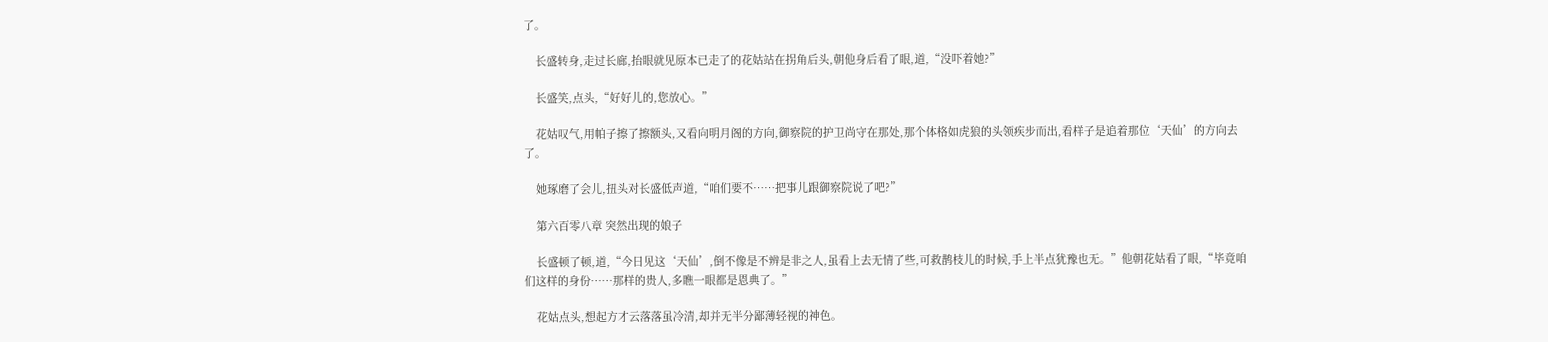了。

    长盛转身,走过长廊,抬眼就见原本已走了的花姑站在拐角后头,朝他身后看了眼,道,“没吓着她?”

    长盛笑,点头,“好好儿的,您放心。”

    花姑叹气,用帕子擦了擦额头,又看向明月阁的方向,御察院的护卫尚守在那处,那个体格如虎狼的头领疾步而出,看样子是追着那位‘天仙’的方向去了。

    她琢磨了会儿,扭头对长盛低声道,“咱们要不……把事儿跟御察院说了吧?”

    第六百零八章 突然出现的娘子

    长盛顿了顿,道,“今日见这‘天仙’,倒不像是不辨是非之人,虽看上去无情了些,可救鹊枝儿的时候,手上半点犹豫也无。”他朝花姑看了眼,“毕竟咱们这样的身份……那样的贵人,多瞧一眼都是恩典了。”

    花姑点头,想起方才云落落虽冷清,却并无半分鄙薄轻视的神色。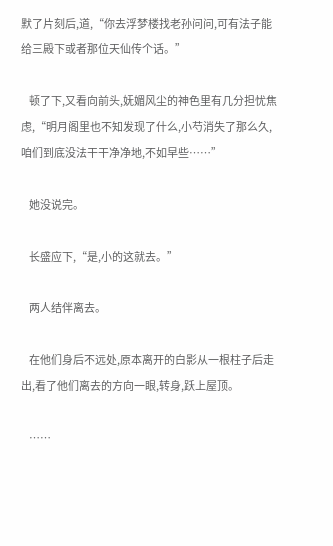默了片刻后,道,“你去浮梦楼找老孙问问,可有法子能给三殿下或者那位天仙传个话。”

    顿了下,又看向前头,妩媚风尘的神色里有几分担忧焦虑,“明月阁里也不知发现了什么,小芍消失了那么久,咱们到底没法干干净净地,不如早些……”

    她没说完。

    长盛应下,“是,小的这就去。”

    两人结伴离去。

    在他们身后不远处,原本离开的白影从一根柱子后走出,看了他们离去的方向一眼,转身,跃上屋顶。

    ……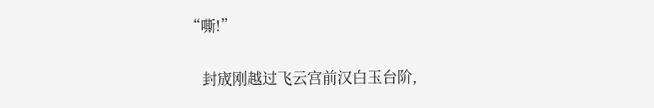“嘶!”

    封宬刚越过飞云宫前汉白玉台阶,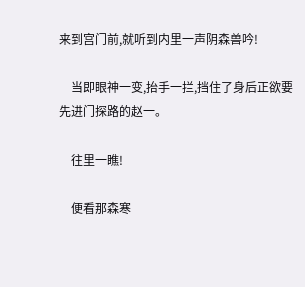来到宫门前,就听到内里一声阴森兽吟!

    当即眼神一变,抬手一拦,挡住了身后正欲要先进门探路的赵一。

    往里一瞧!

    便看那森寒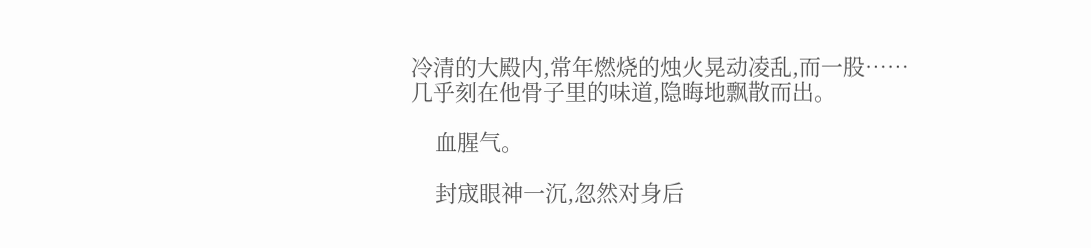冷清的大殿内,常年燃烧的烛火晃动凌乱,而一股……几乎刻在他骨子里的味道,隐晦地飘散而出。

    血腥气。

    封宬眼神一沉,忽然对身后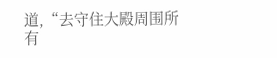道,“去守住大殿周围所有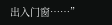出入门窗……”